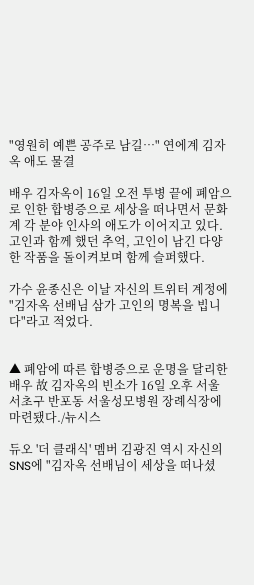"영원히 예쁜 공주로 남길…" 연에계 김자옥 애도 물결

배우 김자옥이 16일 오전 투병 끝에 폐암으로 인한 합병증으로 세상을 떠나면서 문화계 각 분야 인사의 애도가 이어지고 있다. 고인과 함께 했던 추억, 고인이 남긴 다양한 작품을 돌이켜보며 함께 슬퍼했다.

가수 윤종신은 이날 자신의 트위터 계정에 "김자옥 선배님 삼가 고인의 명복을 빕니다"라고 적었다.


▲ 폐암에 따른 합병증으로 운명을 달리한 배우 故 김자옥의 빈소가 16일 오후 서울 서초구 반포동 서울성모병원 장례식장에 마련됐다./뉴시스

듀오 '더 클래식' 멤버 김광진 역시 자신의 SNS에 "김자옥 선배님이 세상을 떠나셨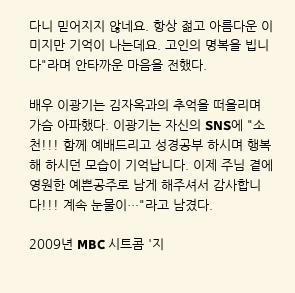다니 믿어지지 않네요. 항상 젊고 아름다운 이미지만 기억이 나는데요. 고인의 명복을 빕니다"라며 안타까운 마음을 전했다.

배우 이광기는 김자옥과의 추억을 떠올리며 가슴 아파했다. 이광기는 자신의 SNS에 "소천!!! 함께 예배드리고 성경공부 하시며 행복해 하시던 모습이 기억납니다. 이제 주님 곁에 영원한 예쁜공주로 남게 해주셔서 감사합니다!!! 계속 눈물이…"라고 남겼다.

2009년 MBC 시트콤 '지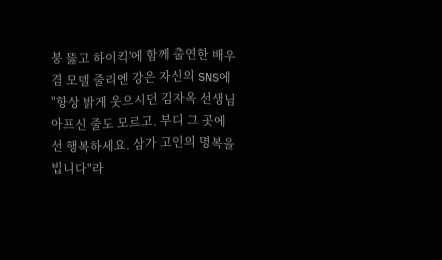붕 뚫고 하이킥'에 함께 출연한 배우 겸 모델 줄리엔 강은 자신의 SNS에 "항상 밝게 웃으시던 김자옥 선생님 아프신 줄도 모르고. 부디 그 곳에선 행복하세요. 삼가 고인의 명복을 빕니다"라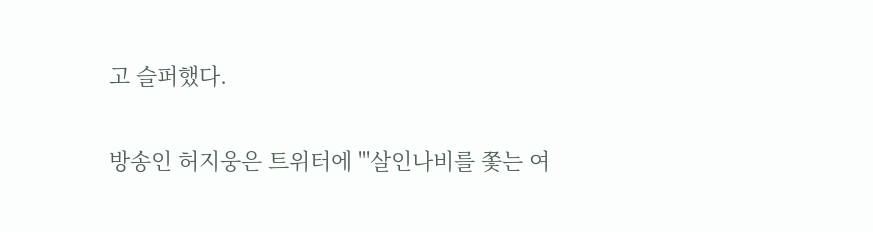고 슬퍼했다.

방송인 허지웅은 트위터에 "'살인나비를 쫓는 여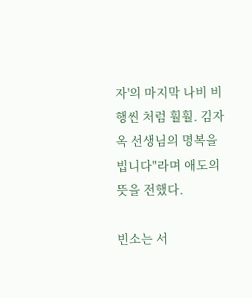자'의 마지막 나비 비행씬 처럼 훨훨. 김자옥 선생님의 명복을 빕니다"라며 애도의 뜻을 전했다.

빈소는 서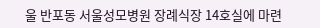울 반포동 서울성모병원 장례식장 14호실에 마련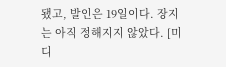됐고, 발인은 19일이다. 장지는 아직 정해지지 않았다. [미디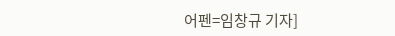어펜=임창규 기자]